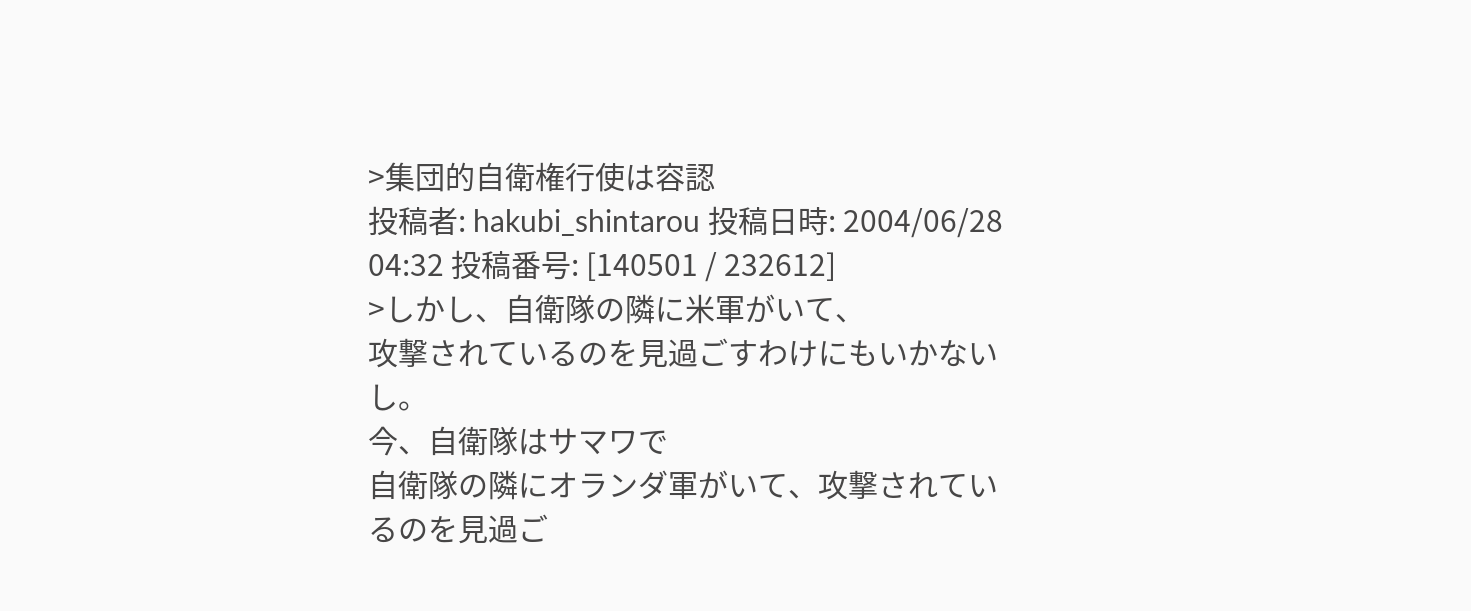>集団的自衛権行使は容認
投稿者: hakubi_shintarou 投稿日時: 2004/06/28 04:32 投稿番号: [140501 / 232612]
>しかし、自衛隊の隣に米軍がいて、
攻撃されているのを見過ごすわけにもいかないし。
今、自衛隊はサマワで
自衛隊の隣にオランダ軍がいて、攻撃されているのを見過ご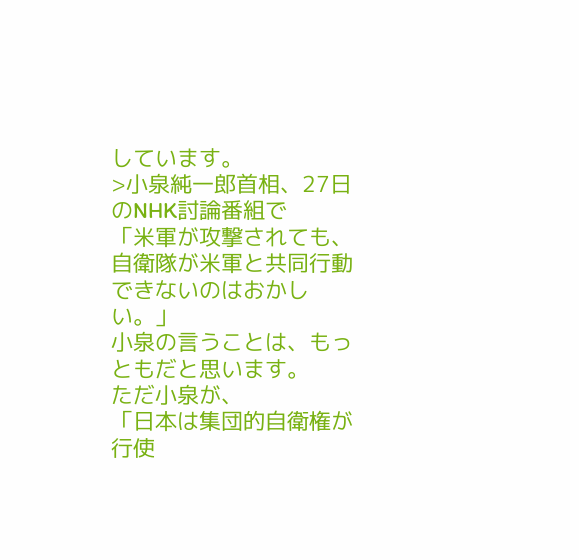しています。
>小泉純一郎首相、27日のNHK討論番組で
「米軍が攻撃されても、自衛隊が米軍と共同行動できないのはおかしい。」
小泉の言うことは、もっともだと思います。
ただ小泉が、
「日本は集団的自衛権が行使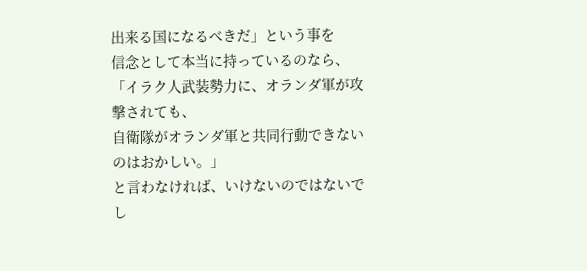出来る国になるべきだ」という事を
信念として本当に持っているのなら、
「イラク人武装勢力に、オランダ軍が攻撃されても、
自衛隊がオランダ軍と共同行動できないのはおかしい。」
と言わなければ、いけないのではないでし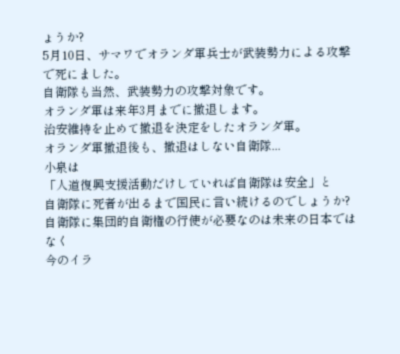ょうか?
5月10日、サマワでオランダ軍兵士が武装勢力による攻撃で死にました。
自衛隊も当然、武装勢力の攻撃対象です。
オランダ軍は来年3月までに撤退します。
治安維持を止めて撤退を決定をしたオランダ軍。
オランダ軍撤退後も、撤退はしない自衛隊...
小泉は
「人道復興支援活動だけしていれば自衛隊は安全」と
自衛隊に死者が出るまで国民に言い続けるのでしょうか?
自衛隊に集団的自衛権の行使が必要なのは未来の日本ではなく
今のイラ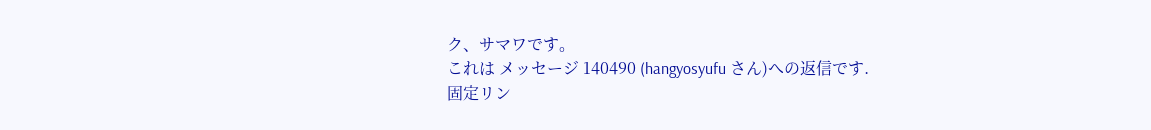ク、サマワです。
これは メッセージ 140490 (hangyosyufu さん)への返信です.
固定リン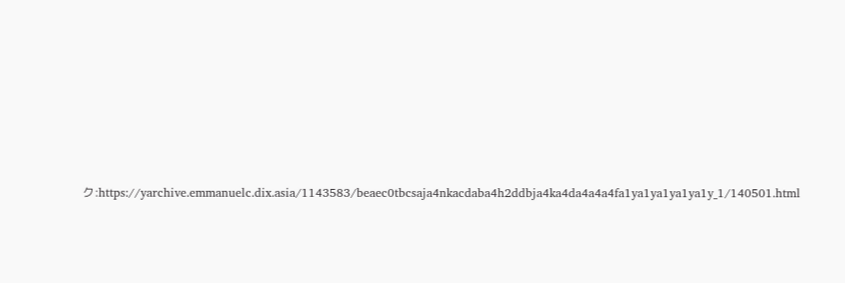ク:https://yarchive.emmanuelc.dix.asia/1143583/beaec0tbcsaja4nkacdaba4h2ddbja4ka4da4a4a4fa1ya1ya1ya1ya1y_1/140501.html